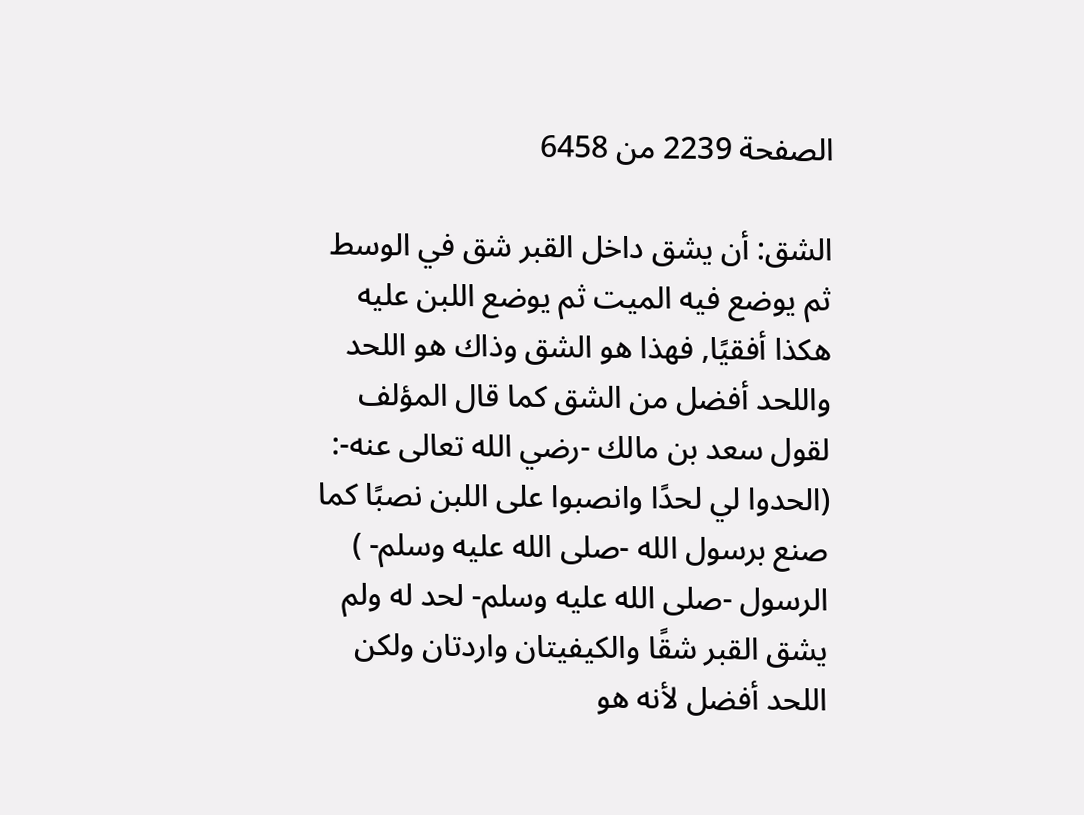الصفحة 2239 من 6458

الشق: أن يشق داخل القبر شق في الوسط ثم يوضع فيه الميت ثم يوضع اللبن عليه هكذا أفقيًا, فهذا هو الشق وذاك هو اللحد واللحد أفضل من الشق كما قال المؤلف لقول سعد بن مالك -رضي الله تعالى عنه-: (الحدوا لي لحدًا وانصبوا على اللبن نصبًا كما صنع برسول الله -صلى الله عليه وسلم- ) الرسول -صلى الله عليه وسلم- لحد له ولم يشق القبر شقًا والكيفيتان واردتان ولكن اللحد أفضل لأنه هو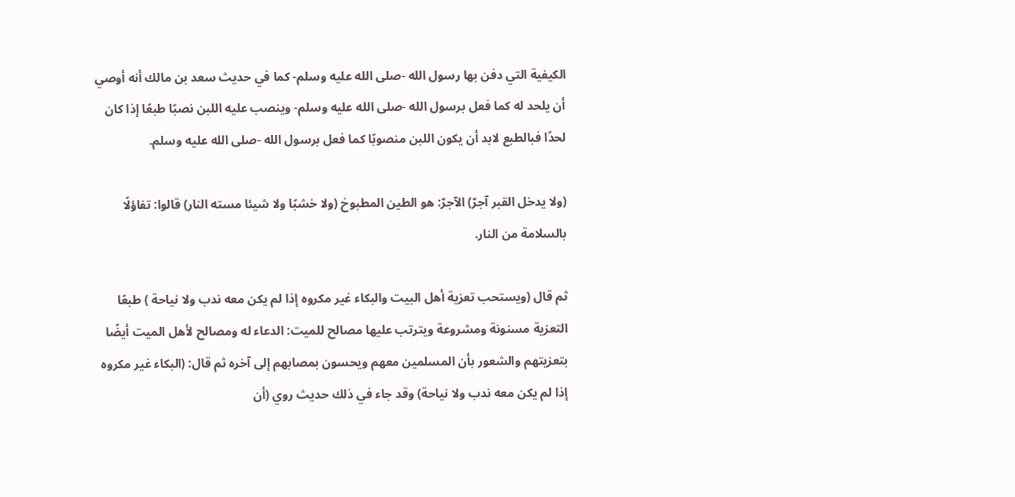الكيفية التي دفن بها رسول الله -صلى الله عليه وسلم- كما في حديث سعد بن مالك أنه أوصي أن يلحد له كما فعل برسول الله -صلى الله عليه وسلم- وينصب عليه اللبن نصبًا طبعًا إذا كان لحدًا فبالطبع لابد أن يكون اللبن منصوبًا كما فعل برسول الله -صلى الله عليه وسلم.

(ولا يدخل القبر آجرّ) الآجرّ: هو الطين المطبوخ (ولا خشبًا ولا شيئا مسته النار) قالوا: تفاؤلًا بالسلامة من النار.

ثم قال (ويستحب تعزية أهل البيت والبكاء غير مكروه إذا لم يكن معه ندب ولا نياحة ) طبعًا التعزية مسنونة ومشروعة ويترتب عليها مصالح للميت: الدعاء له ومصالح لأهل الميت أيضًا بتعزيتهم والشعور بأن المسلمين معهم ويحسون بمصابهم إلى آخره ثم قال: (البكاء غير مكروه إذا لم يكن معه ندب ولا نياحة) وقد جاء في ذلك حديث روي (أن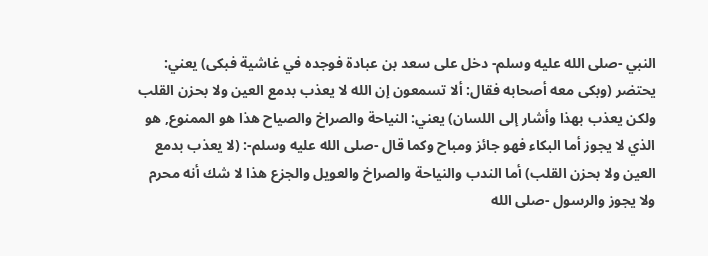النبي -صلى الله عليه وسلم- دخل على سعد بن عبادة فوجده في غاشية فبكى) يعني: يحتضر (وبكى معه أصحابه فقال: ألا تسمعون إن الله لا يعذب بدمع العين ولا بحزن القلب ولكن يعذب بهذا وأشار إلى اللسان) يعني: النياحة والصراخ والصياح هذا هو الممنوع, هو الذي لا يجوز أما البكاء فهو جائز ومباح وكما قال -صلى الله عليه وسلم-: (لا يعذب بدمع العين ولا بحزن القلب) أما الندب والنياحة والصراخ والعويل والجزع هذا لا شك أنه محرم ولا يجوز والرسول -صلى الله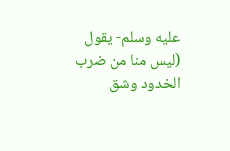عليه وسلم- يقول (ليس منا من ضرب الخدود وشق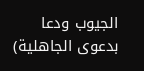الجيوب ودعا بدعوى الجاهلية)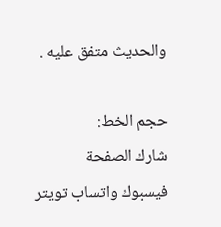والحديث متفق عليه .

حجم الخط:
شارك الصفحة
فيسبوك واتساب تويتر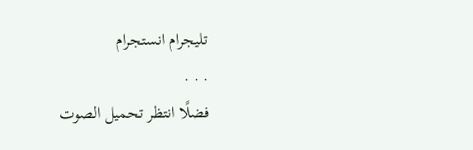تليجرام انستجرام
. . .
فضلًا انتظر تحميل الصوت